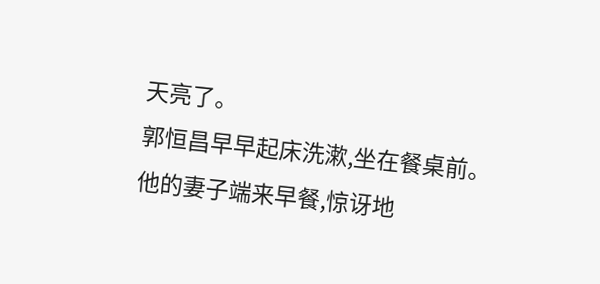天亮了。
郭恒昌早早起床洗漱,坐在餐桌前。
他的妻子端来早餐,惊讶地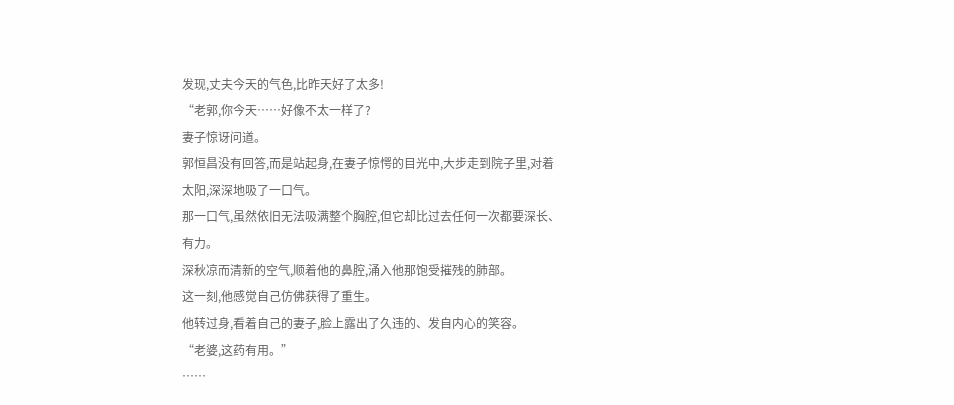发现,丈夫今天的气色,比昨天好了太多!
“老郭,你今天……好像不太一样了?
妻子惊讶问道。
郭恒昌没有回答,而是站起身,在妻子惊愕的目光中,大步走到院子里,对着太阳,深深地吸了一口气。
那一口气,虽然依旧无法吸满整个胸腔,但它却比过去任何一次都要深长、有力。
深秋凉而清新的空气,顺着他的鼻腔,涌入他那饱受摧残的肺部。
这一刻,他感觉自己仿佛获得了重生。
他转过身,看着自己的妻子,脸上露出了久违的、发自内心的笑容。
“老婆,这药有用。”
……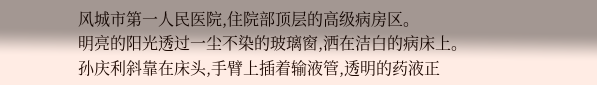风城市第一人民医院,住院部顶层的高级病房区。
明亮的阳光透过一尘不染的玻璃窗,洒在洁白的病床上。
孙庆利斜靠在床头,手臂上插着输液管,透明的药液正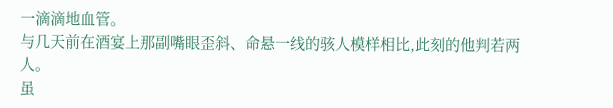一滴滴地血管。
与几天前在酒宴上那副嘴眼歪斜、命悬一线的骇人模样相比,此刻的他判若两人。
虽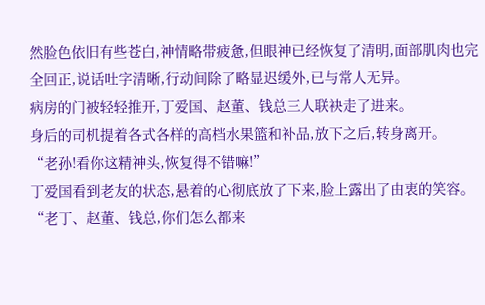然脸色依旧有些苍白,神情略带疲惫,但眼神已经恢复了清明,面部肌肉也完全回正,说话吐字清晰,行动间除了略显迟缓外,已与常人无异。
病房的门被轻轻推开,丁爱国、赵董、钱总三人联袂走了进来。
身后的司机提着各式各样的高档水果篮和补品,放下之后,转身离开。
“老孙!看你这精神头,恢复得不错嘛!”
丁爱国看到老友的状态,悬着的心彻底放了下来,脸上露出了由衷的笑容。
“老丁、赵董、钱总,你们怎么都来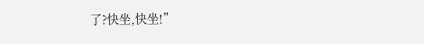了?快坐,快坐!”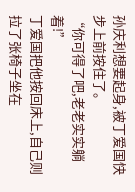孙庆利想要起身,被丁爱国快步上前按住了。
“你可得了吧,老老实实躺着!”
丁爱国把他按回床上,自己则拉了张椅子坐在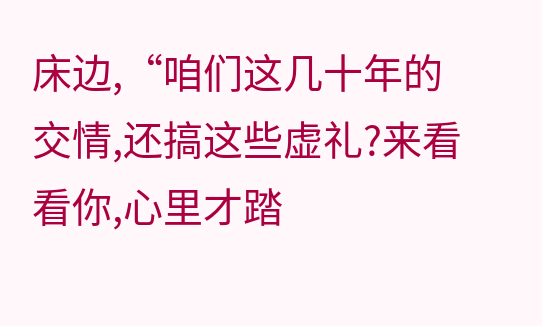床边,“咱们这几十年的交情,还搞这些虚礼?来看看你,心里才踏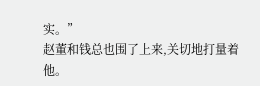实。”
赵董和钱总也围了上来,关切地打量着他。